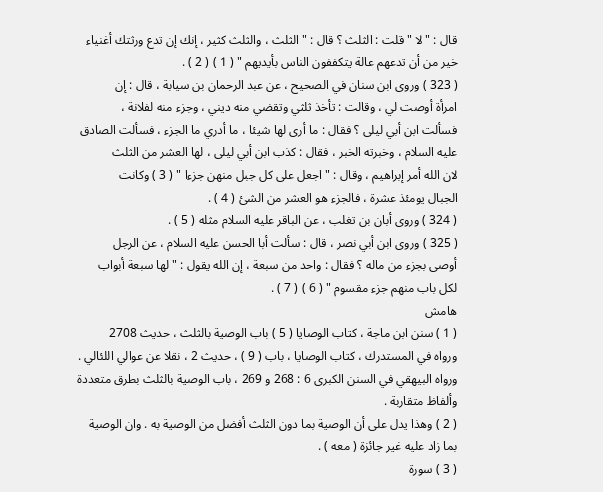قال : " لا " قلت : الثلث ؟ قال : " الثلث ، والثلث كثير ، إنك إن تدع ورثتك أغنياء
خير من أن تدعهم عالة يتكففون الناس بأيديهم " ( 1 ) ( 2 ) .
( 323 ) وروى ابن سنان في الصحيح ، عن عبد الرحمان بن سيابة ، قال : إن
امرأة أوصت لي ، وقالت : تأخذ ثلثي وتقضي منه ديني ، وجزء منه لفلانة ،
فسألت ابن أبي ليلى ؟ فقال : ما أرى لها شيئا ، ما أدري ما الجزء ، فسألت الصادق
عليه السلام ، وخبرته الخبر ، فقال : كذب ابن أبي ليلى ، لها العشر من الثلث
لان الله أمر إبراهيم ، وقال : " اجعل على كل جبل منهن جزءا " ( 3 ) وكانت
الجبال يومئذ عشرة ، فالجزء هو العشر من الشئ ( 4 ) .
( 324 ) وروى أبان بن تغلب ، عن الباقر عليه السلام مثله ( 5 ) .
( 325 ) وروى ابن أبي نصر ، قال : سألت أبا الحسن عليه السلام ، عن الرجل
أوصى بجزء من ماله ؟ فقال : واحد من سبعة ، إن الله يقول : " لها سبعة أبواب
لكل باب منهم جزء مقسوم " ( 6 ) ( 7 ) .
هامش
( 1 ) سنن ابن ماجة ، كتاب الوصايا ( 5 ) باب الوصية بالثلث ، حديث 2708
ورواه في المستدرك ، كتاب الوصايا ، باب ( 9 ) ، حديث 2 ، نقلا عن عوالي اللئالي .
ورواه البيهقي في السنن الكبرى 6 : 268 و 269 ، باب الوصية بالثلث بطرق متعددة
وألفاظ متقاربة .
( 2 ) وهذا يدل على أن الوصية بما دون الثلث أفضل من الوصية به . وان الوصية
بما زاد عليه غير جائزة ( معه ) .
( 3 ) سورة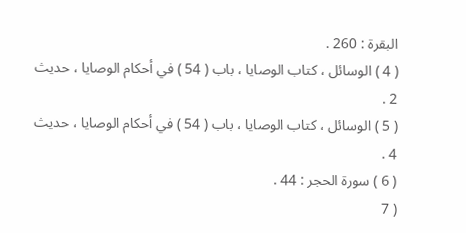البقرة : 260 .
( 4 ) الوسائل ، كتاب الوصايا ، باب ( 54 ) في أحكام الوصايا ، حديث 2 .
( 5 ) الوسائل ، كتاب الوصايا ، باب ( 54 ) في أحكام الوصايا ، حديث 4 .
( 6 ) سورة الحجر : 44 .
( 7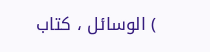) الوسائل ، كتاب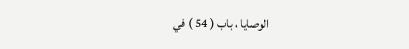الوصايا ، باب ( 54 ) في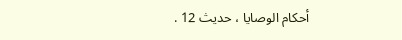أحكام الوصايا ، حديث 12 .